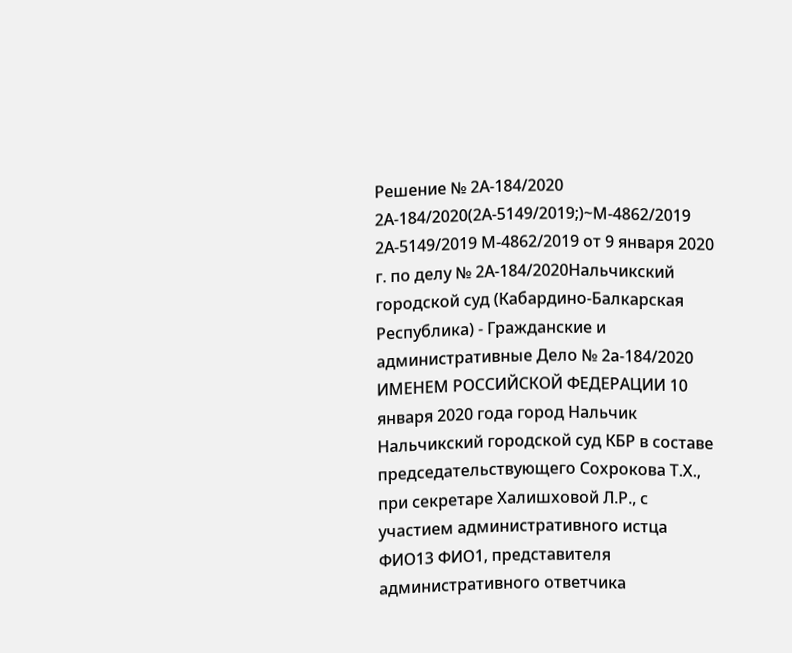Решение № 2А-184/2020 2А-184/2020(2А-5149/2019;)~М-4862/2019 2А-5149/2019 М-4862/2019 от 9 января 2020 г. по делу № 2А-184/2020Нальчикский городской суд (Кабардино-Балкарская Республика) - Гражданские и административные Дело № 2а-184/2020 ИМЕНЕМ РОССИЙСКОЙ ФЕДЕРАЦИИ 10 января 2020 года город Нальчик Нальчикский городской суд КБР в составе председательствующего Сохрокова Т.Х., при секретаре Халишховой Л.Р., с участием административного истца ФИО13 ФИО1, представителя административного ответчика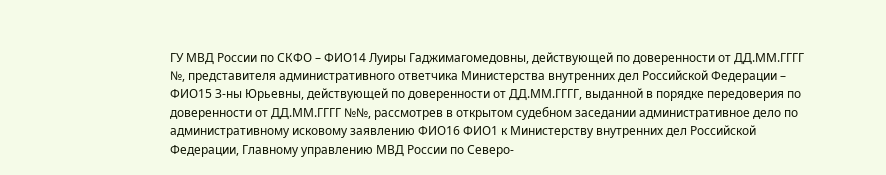ГУ МВД России по СКФО – ФИО14 Луиры Гаджимагомедовны, действующей по доверенности от ДД.ММ.ГГГГ №, представителя административного ответчика Министерства внутренних дел Российской Федерации – ФИО15 З-ны Юрьевны, действующей по доверенности от ДД.ММ.ГГГГ, выданной в порядке передоверия по доверенности от ДД.ММ.ГГГГ №№, рассмотрев в открытом судебном заседании административное дело по административному исковому заявлению ФИО16 ФИО1 к Министерству внутренних дел Российской Федерации, Главному управлению МВД России по Северо-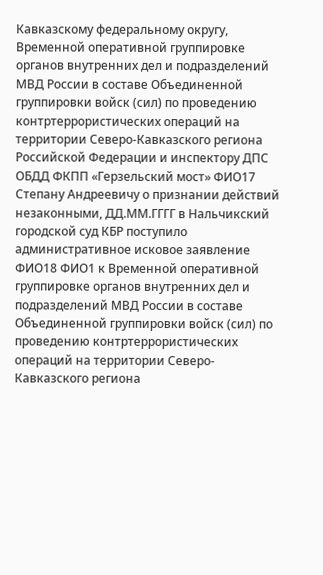Кавказскому федеральному округу, Временной оперативной группировке органов внутренних дел и подразделений МВД России в составе Объединенной группировки войск (сил) по проведению контртеррористических операций на территории Северо-Кавказского региона Российской Федерации и инспектору ДПС ОБДД ФКПП «Герзельский мост» ФИО17 Степану Андреевичу о признании действий незаконными, ДД.ММ.ГГГГ в Нальчикский городской суд КБР поступило административное исковое заявление ФИО18 ФИО1 к Временной оперативной группировке органов внутренних дел и подразделений МВД России в составе Объединенной группировки войск (сил) по проведению контртеррористических операций на территории Северо-Кавказского региона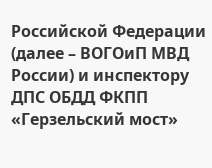Российской Федерации (далее – ВОГОиП МВД России) и инспектору ДПС ОБДД ФКПП «Герзельский мост»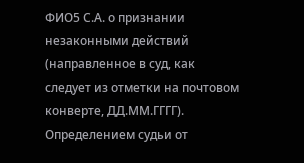ФИО5 С.А. о признании незаконными действий (направленное в суд, как следует из отметки на почтовом конверте, ДД.ММ.ГГГГ). Определением судьи от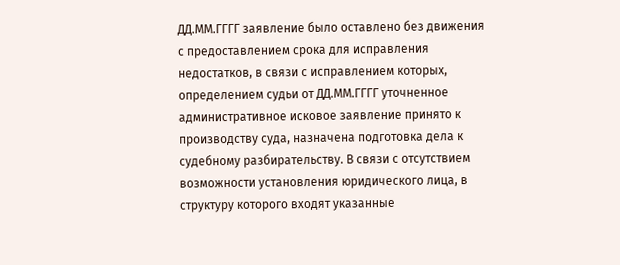ДД.ММ.ГГГГ заявление было оставлено без движения с предоставлением срока для исправления недостатков, в связи с исправлением которых, определением судьи от ДД.ММ.ГГГГ уточненное административное исковое заявление принято к производству суда, назначена подготовка дела к судебному разбирательству. В связи с отсутствием возможности установления юридического лица, в структуру которого входят указанные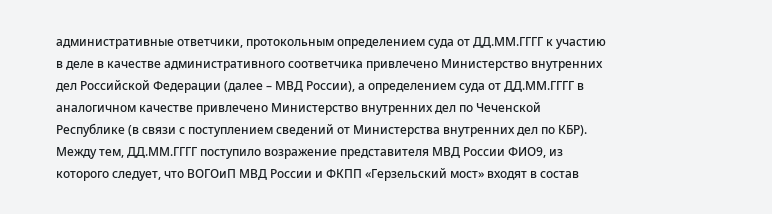административные ответчики, протокольным определением суда от ДД.ММ.ГГГГ к участию в деле в качестве административного соответчика привлечено Министерство внутренних дел Российской Федерации (далее – МВД России), а определением суда от ДД.ММ.ГГГГ в аналогичном качестве привлечено Министерство внутренних дел по Чеченской Республике (в связи с поступлением сведений от Министерства внутренних дел по КБР). Между тем, ДД.ММ.ГГГГ поступило возражение представителя МВД России ФИО9, из которого следует, что ВОГОиП МВД России и ФКПП «Герзельский мост» входят в состав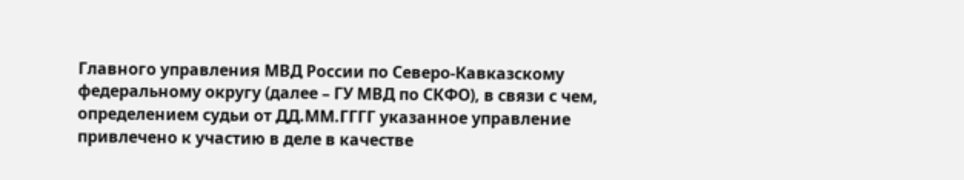Главного управления МВД России по Северо-Кавказскому федеральному округу (далее – ГУ МВД по СКФО), в связи с чем, определением судьи от ДД.ММ.ГГГГ указанное управление привлечено к участию в деле в качестве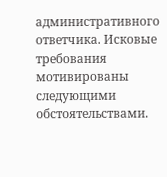административного ответчика. Исковые требования мотивированы следующими обстоятельствами.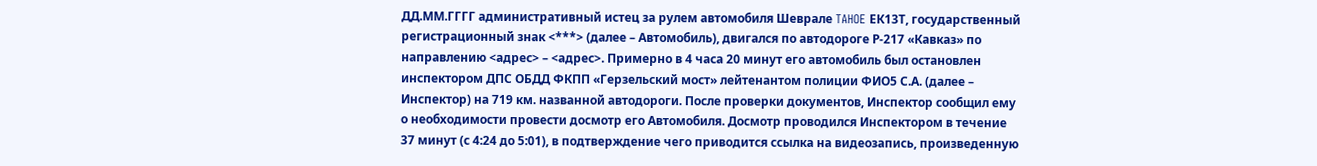ДД.ММ.ГГГГ административный истец за рулем автомобиля Шеврале TAHOE ЕК13Т, государственный регистрационный знак <***> (далее – Автомобиль), двигался по автодороге Р-217 «Кавказ» по направлению <адрес> – <адрес>. Примерно в 4 часа 20 минут его автомобиль был остановлен инспектором ДПС ОБДД ФКПП «Герзельский мост» лейтенантом полиции ФИО5 С.А. (далее – Инспектор) на 719 км. названной автодороги. После проверки документов, Инспектор сообщил ему о необходимости провести досмотр его Автомобиля. Досмотр проводился Инспектором в течение 37 минут (с 4:24 до 5:01), в подтверждение чего приводится ссылка на видеозапись, произведенную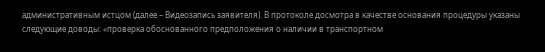административным истцом (далее – Видеозапись заявителя). В протоколе досмотра в качестве основания процедуры указаны следующие доводы: «проверка обоснованного предположения о наличии в транспортном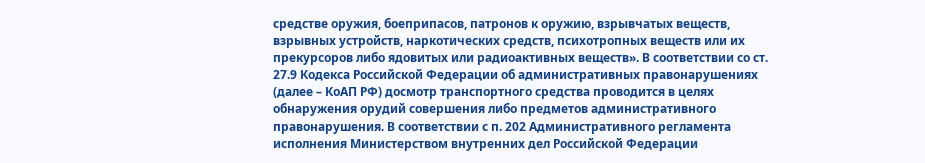средстве оружия, боеприпасов, патронов к оружию, взрывчатых веществ, взрывных устройств, наркотических средств, психотропных веществ или их прекурсоров либо ядовитых или радиоактивных веществ». В соответствии со ст. 27.9 Кодекса Российской Федерации об административных правонарушениях (далее – КоАП РФ) досмотр транспортного средства проводится в целях обнаружения орудий совершения либо предметов административного правонарушения. В соответствии с п. 202 Административного регламента исполнения Министерством внутренних дел Российской Федерации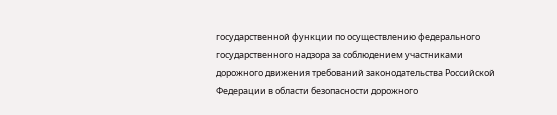государственной функции по осуществлению федерального государственного надзора за соблюдением участниками дорожного движения требований законодательства Российской Федерации в области безопасности дорожного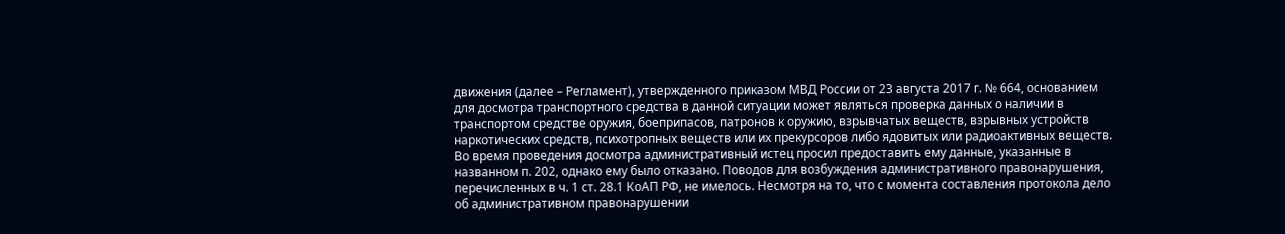движения (далее – Регламент), утвержденного приказом МВД России от 23 августа 2017 г. № 664, основанием для досмотра транспортного средства в данной ситуации может являться проверка данных о наличии в транспортом средстве оружия, боеприпасов, патронов к оружию, взрывчатых веществ, взрывных устройств наркотических средств, психотропных веществ или их прекурсоров либо ядовитых или радиоактивных веществ. Во время проведения досмотра административный истец просил предоставить ему данные, указанные в названном п. 202, однако ему было отказано. Поводов для возбуждения административного правонарушения, перечисленных в ч. 1 ст. 28.1 КоАП РФ, не имелось. Несмотря на то, что с момента составления протокола дело об административном правонарушении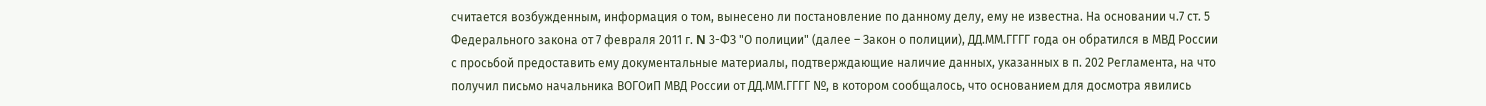считается возбужденным, информация о том, вынесено ли постановление по данному делу, ему не известна. На основании ч.7 ст. 5 Федерального закона от 7 февраля 2011 г. N 3-ФЗ "О полиции" (далее – Закон о полиции), ДД.ММ.ГГГГ года он обратился в МВД России с просьбой предоставить ему документальные материалы, подтверждающие наличие данных, указанных в п. 202 Регламента, на что получил письмо начальника ВОГОиП МВД России от ДД.ММ.ГГГГ №, в котором сообщалось, что основанием для досмотра явились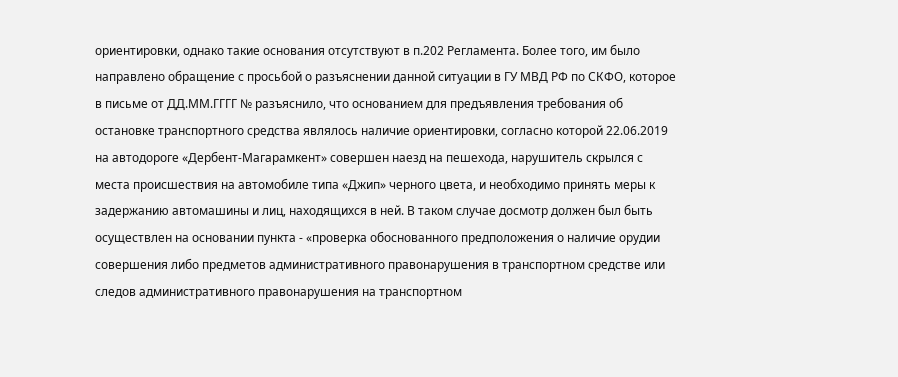ориентировки, однако такие основания отсутствуют в п.202 Регламента. Более того, им было направлено обращение с просьбой о разъяснении данной ситуации в ГУ МВД РФ по СКФО, которое в письме от ДД.ММ.ГГГГ № разъяснило, что основанием для предъявления требования об остановке транспортного средства являлось наличие ориентировки, согласно которой 22.06.2019 на автодороге «Дербент-Магарамкент» совершен наезд на пешехода, нарушитель скрылся с места происшествия на автомобиле типа «Джип» черного цвета, и необходимо принять меры к задержанию автомашины и лиц, находящихся в ней. В таком случае досмотр должен был быть осуществлен на основании пункта - «проверка обоснованного предположения о наличие орудии совершения либо предметов административного правонарушения в транспортном средстве или следов административного правонарушения на транспортном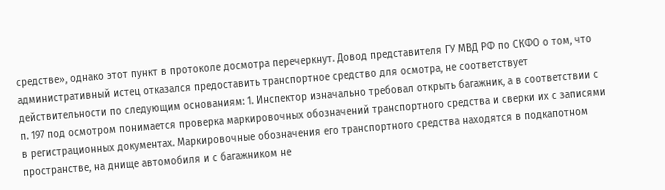средстве», однако этот пункт в протоколе досмотра перечеркнут. Довод представителя ГУ МВД РФ по СКФО о том, что административный истец отказался предоставить транспортное средство для осмотра, не соответствует действительности по следующим основаниям: 1. Инспектор изначально требовал открыть багажник, а в соответствии с п. 197 под осмотром понимается проверка маркировочных обозначений транспортного средства и сверки их с записями в регистрационных документах. Маркировочные обозначения его транспортного средства находятся в подкапотном пространстве, на днище автомобиля и с багажником не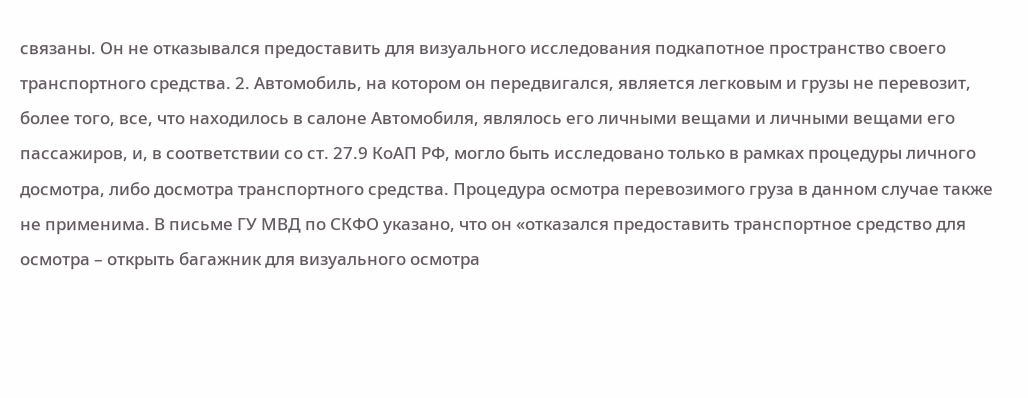связаны. Он не отказывался предоставить для визуального исследования подкапотное пространство своего транспортного средства. 2. Автомобиль, на котором он передвигался, является легковым и грузы не перевозит, более того, все, что находилось в салоне Автомобиля, являлось его личными вещами и личными вещами его пассажиров, и, в соответствии со ст. 27.9 КоАП РФ, могло быть исследовано только в рамках процедуры личного досмотра, либо досмотра транспортного средства. Процедура осмотра перевозимого груза в данном случае также не применима. В письме ГУ МВД по СКФО указано, что он «отказался предоставить транспортное средство для осмотра – открыть багажник для визуального осмотра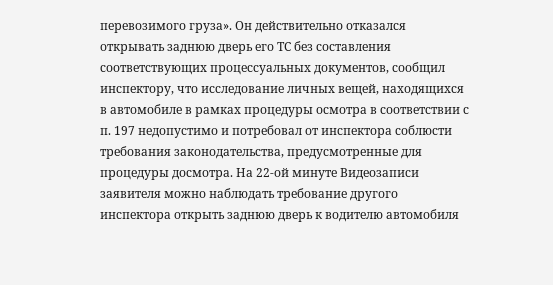перевозимого груза». Он действительно отказался открывать заднюю дверь его ТС без составления соответствующих процессуальных документов, сообщил инспектору, что исследование личных вещей, находящихся в автомобиле в рамках процедуры осмотра в соответствии с п. 197 недопустимо и потребовал от инспектора соблюсти требования законодательства, предусмотренные для процедуры досмотра. На 22-ой минуте Видеозаписи заявителя можно наблюдать требование другого инспектора открыть заднюю дверь к водителю автомобиля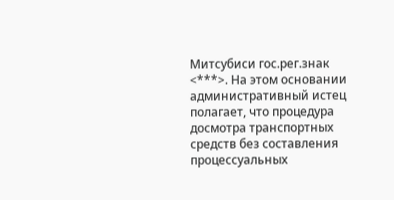Митсубиси гос.рег.знак <***>. На этом основании административный истец полагает, что процедура досмотра транспортных средств без составления процессуальных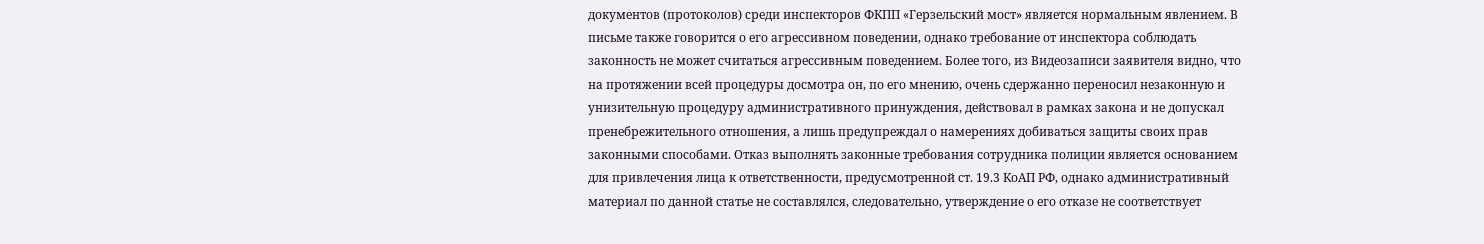документов (протоколов) среди инспекторов ФКПП «Герзельский мост» является нормальным явлением. В письме также говорится о его агрессивном поведении, однако требование от инспектора соблюдать законность не может считаться агрессивным поведением. Более того, из Видеозаписи заявителя видно, что на протяжении всей процедуры досмотра он, по его мнению, очень сдержанно переносил незаконную и унизительную процедуру административного принуждения, действовал в рамках закона и не допускал пренебрежительного отношения, а лишь предупреждал о намерениях добиваться защиты своих прав законными способами. Отказ выполнять законные требования сотрудника полиции является основанием для привлечения лица к ответственности, предусмотренной ст. 19.3 КоАП РФ, однако административный материал по данной статье не составлялся, следовательно, утверждение о его отказе не соответствует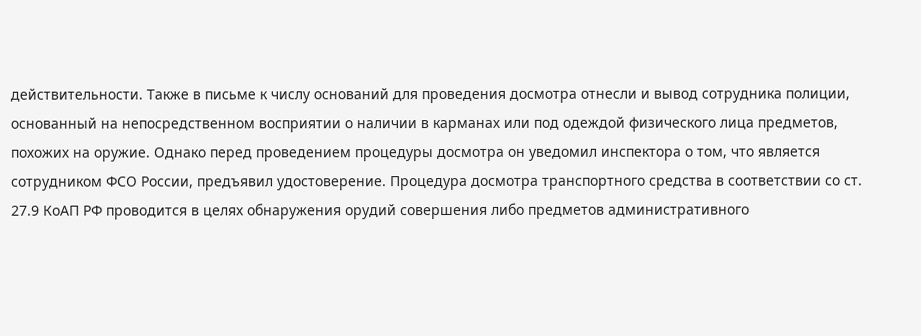действительности. Также в письме к числу оснований для проведения досмотра отнесли и вывод сотрудника полиции, основанный на непосредственном восприятии о наличии в карманах или под одеждой физического лица предметов, похожих на оружие. Однако перед проведением процедуры досмотра он уведомил инспектора о том, что является сотрудником ФСО России, предъявил удостоверение. Процедура досмотра транспортного средства в соответствии со ст. 27.9 КоАП РФ проводится в целях обнаружения орудий совершения либо предметов административного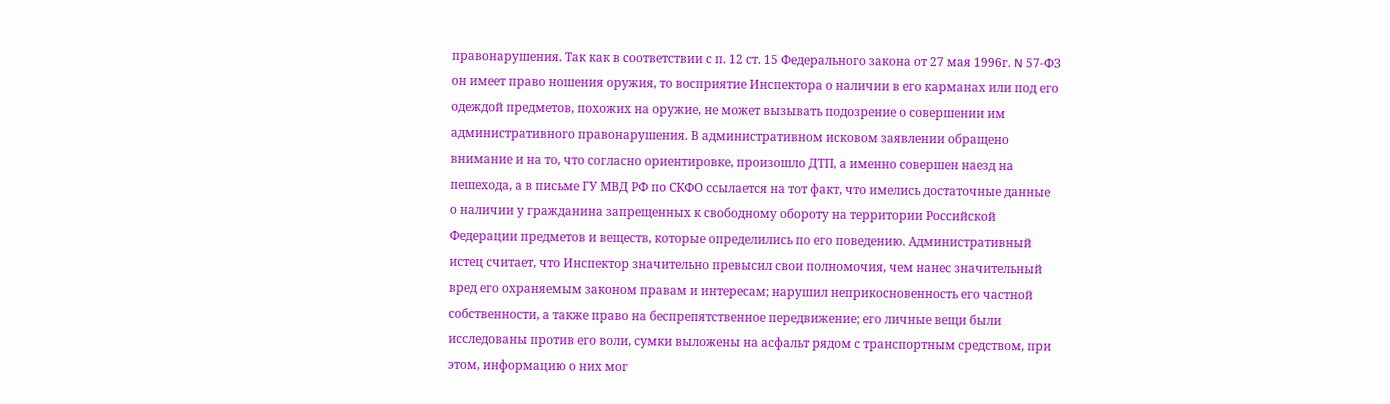правонарушения. Так как в соответствии с п. 12 ст. 15 Федерального закона от 27 мая 1996г. N 57-ФЗ он имеет право ношения оружия, то восприятие Инспектора о наличии в его карманах или под его одеждой предметов, похожих на оружие, не может вызывать подозрение о совершении им административного правонарушения. В административном исковом заявлении обращено внимание и на то, что согласно ориентировке, произошло ДТП, а именно совершен наезд на пешехода, а в письме ГУ МВД РФ по СКФО ссылается на тот факт, что имелись достаточные данные о наличии у гражданина запрещенных к свободному обороту на территории Российской Федерации предметов и веществ, которые определились по его поведению. Административный истец считает, что Инспектор значительно превысил свои полномочия, чем нанес значительный вред его охраняемым законом правам и интересам; нарушил неприкосновенность его частной собственности, а также право на беспрепятственное передвижение; его личные вещи были исследованы против его воли, сумки выложены на асфальт рядом с транспортным средством, при этом, информацию о них мог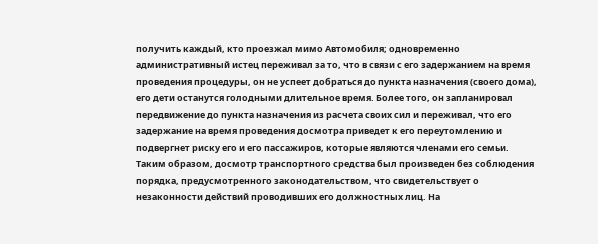получить каждый, кто проезжал мимо Автомобиля; одновременно административный истец переживал за то, что в связи с его задержанием на время проведения процедуры, он не успеет добраться до пункта назначения (своего дома), его дети останутся голодными длительное время. Более того, он запланировал передвижение до пункта назначения из расчета своих сил и переживал, что его задержание на время проведения досмотра приведет к его переутомлению и подвергнет риску его и его пассажиров, которые являются членами его семьи. Таким образом, досмотр транспортного средства был произведен без соблюдения порядка, предусмотренного законодательством, что свидетельствует о незаконности действий проводивших его должностных лиц. На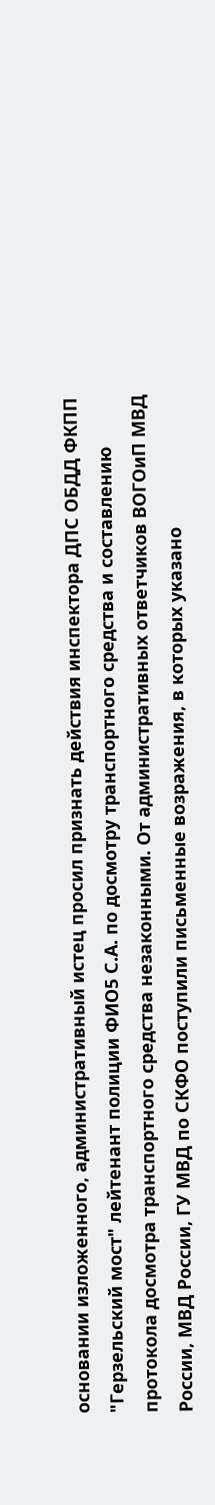основании изложенного, административный истец просил признать действия инспектора ДПС ОБДД ФКПП "Герзельский мост" лейтенант полиции ФИО5 С.А. по досмотру транспортного средства и составлению протокола досмотра транспортного средства незаконными. От административных ответчиков ВОГОиП МВД России, МВД России, ГУ МВД по СКФО поступили письменные возражения, в которых указано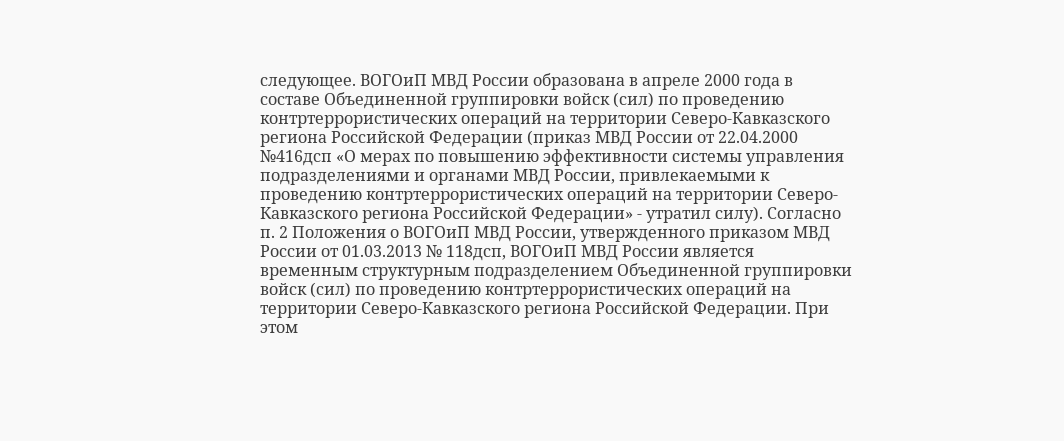следующее. ВОГОиП МВД России образована в апреле 2000 года в составе Объединенной группировки войск (сил) по проведению контртеррористических операций на территории Северо-Кавказского региона Российской Федерации (приказ МВД России от 22.04.2000 №416дсп «О мерах по повышению эффективности системы управления подразделениями и органами МВД России, привлекаемыми к проведению контртеррористических операций на территории Северо-Кавказского региона Российской Федерации» - утратил силу). Согласно п. 2 Положения о ВОГОиП МВД России, утвержденного приказом МВД России от 01.03.2013 № 118дсп, ВОГОиП МВД России является временным структурным подразделением Объединенной группировки войск (сил) по проведению контртеррористических операций на территории Северо-Кавказского региона Российской Федерации. При этом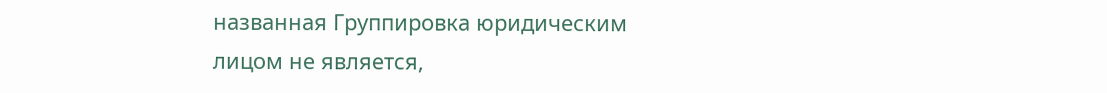названная Группировка юридическим лицом не является,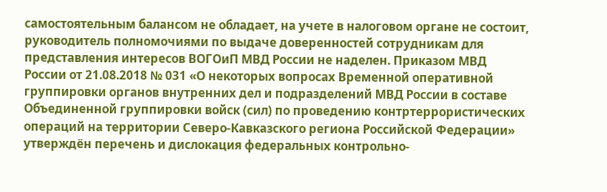самостоятельным балансом не обладает, на учете в налоговом органе не состоит, руководитель полномочиями по выдаче доверенностей сотрудникам для представления интересов ВОГОиП МВД России не наделен. Приказом МВД России от 21.08.2018 № 031 «О некоторых вопросах Временной оперативной группировки органов внутренних дел и подразделений МВД России в составе Объединенной группировки войск (сил) по проведению контртеррористических операций на территории Северо-Кавказского региона Российской Федерации» утверждён перечень и дислокация федеральных контрольно-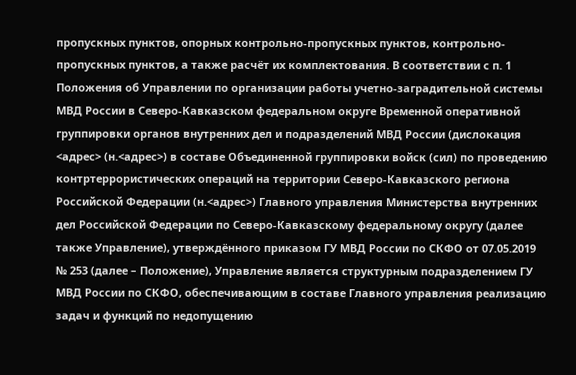пропускных пунктов, опорных контрольно-пропускных пунктов, контрольно-пропускных пунктов, а также расчёт их комплектования. В соответствии с п. 1 Положения об Управлении по организации работы учетно-заградительной системы МВД России в Северо-Кавказском федеральном округе Временной оперативной группировки органов внутренних дел и подразделений МВД России (дислокация <адрес> (н.<адрес>) в составе Объединенной группировки войск (сил) по проведению контртеррористических операций на территории Северо-Кавказского региона Российской Федерации (н.<адрес>) Главного управления Министерства внутренних дел Российской Федерации по Северо-Кавказскому федеральному округу (далее также Управление), утверждённого приказом ГУ МВД России по СКФО от 07.05.2019 № 253 (далее – Положение), Управление является структурным подразделением ГУ МВД России по СКФО, обеспечивающим в составе Главного управления реализацию задач и функций по недопущению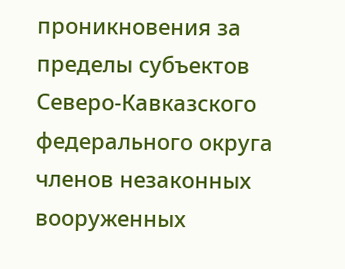проникновения за пределы субъектов Северо-Кавказского федерального округа членов незаконных вооруженных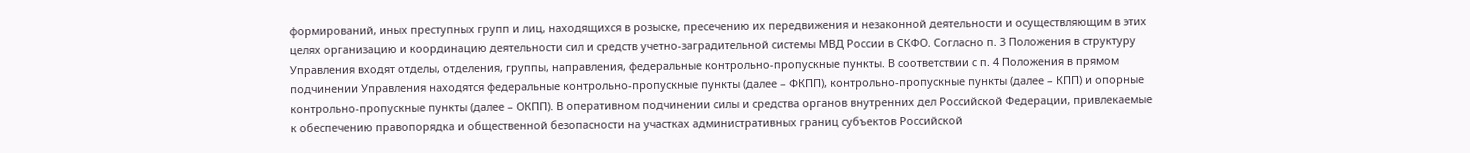формирований, иных преступных групп и лиц, находящихся в розыске, пресечению их передвижения и незаконной деятельности и осуществляющим в этих целях организацию и координацию деятельности сил и средств учетно-заградительной системы МВД России в СКФО. Согласно п. 3 Положения в структуру Управления входят отделы, отделения, группы, направления, федеральные контрольно-пропускные пункты. В соответствии с п. 4 Положения в прямом подчинении Управления находятся федеральные контрольно-пропускные пункты (далее – ФКПП), контрольно-пропускные пункты (далее – КПП) и опорные контрольно-пропускные пункты (далее – ОКПП). В оперативном подчинении силы и средства органов внутренних дел Российской Федерации, привлекаемые к обеспечению правопорядка и общественной безопасности на участках административных границ субъектов Российской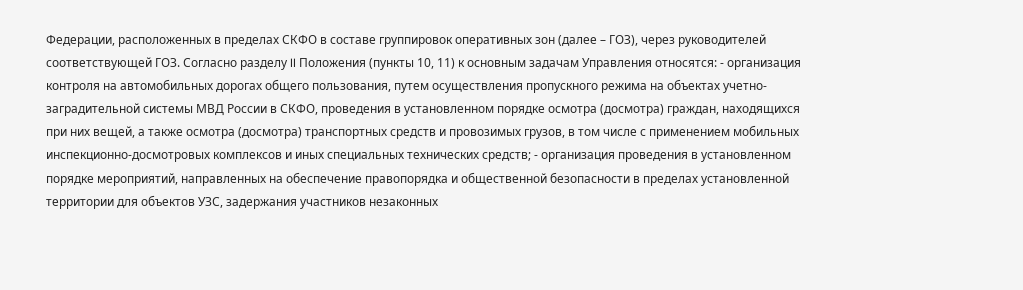Федерации, расположенных в пределах СКФО в составе группировок оперативных зон (далее – ГОЗ), через руководителей соответствующей ГОЗ. Согласно разделу II Положения (пункты 10, 11) к основным задачам Управления относятся: - организация контроля на автомобильных дорогах общего пользования, путем осуществления пропускного режима на объектах учетно-заградительной системы МВД России в СКФО, проведения в установленном порядке осмотра (досмотра) граждан, находящихся при них вещей, а также осмотра (досмотра) транспортных средств и провозимых грузов, в том числе с применением мобильных инспекционно-досмотровых комплексов и иных специальных технических средств; - организация проведения в установленном порядке мероприятий, направленных на обеспечение правопорядка и общественной безопасности в пределах установленной территории для объектов УЗС, задержания участников незаконных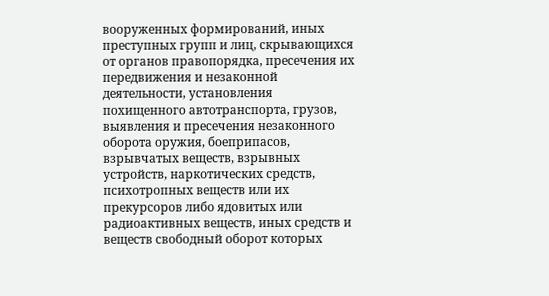вооруженных формирований, иных преступных групп и лиц, скрывающихся от органов правопорядка, пресечения их передвижения и незаконной деятельности, установления похищенного автотранспорта, грузов, выявления и пресечения незаконного оборота оружия, боеприпасов, взрывчатых веществ, взрывных устройств, наркотических средств, психотропных веществ или их прекурсоров либо ядовитых или радиоактивных веществ, иных средств и веществ свободный оборот которых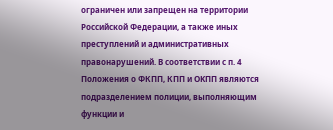ограничен или запрещен на территории Российской Федерации, а также иных преступлений и административных правонарушений. В соответствии с п. 4 Положения о ФКПП, КПП и OKПП являются подразделением полиции, выполняющим функции и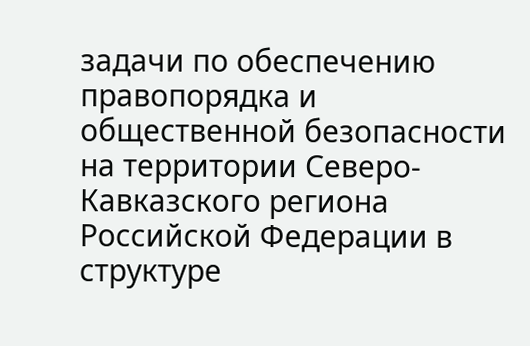задачи по обеспечению правопорядка и общественной безопасности на территории Северо-Кавказского региона Российской Федерации в структуре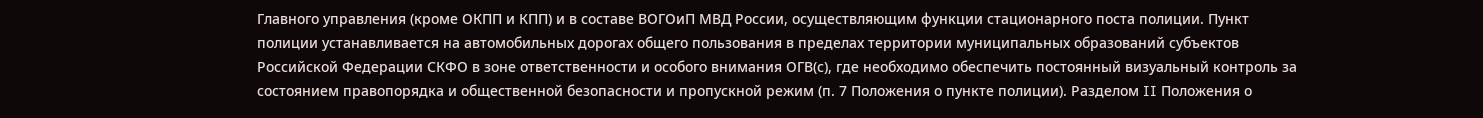Главного управления (кроме ОКПП и КПП) и в составе ВОГОиП МВД России, осуществляющим функции стационарного поста полиции. Пункт полиции устанавливается на автомобильных дорогах общего пользования в пределах территории муниципальных образований субъектов Российской Федерации СКФО в зоне ответственности и особого внимания ОГВ(с), где необходимо обеспечить постоянный визуальный контроль за состоянием правопорядка и общественной безопасности и пропускной режим (п. 7 Положения о пункте полиции). Разделом II Положения о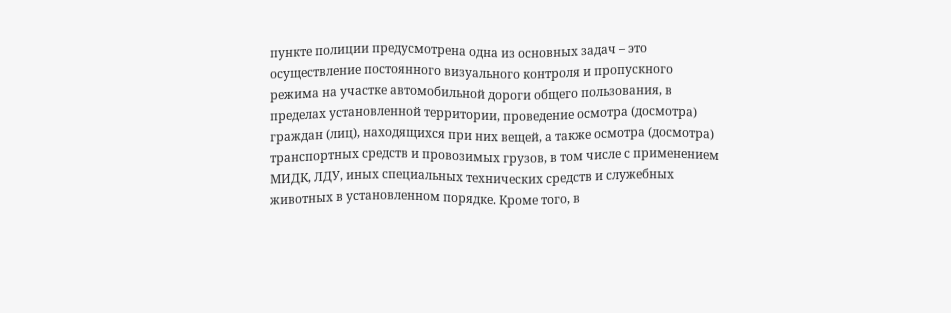пункте полиции предусмотрена одна из основных задач – это осуществление постоянного визуального контроля и пропускного режима на участке автомобильной дороги общего пользования, в пределах установленной территории, проведение осмотра (досмотра) граждан (лиц), находящихся при них вещей, а также осмотра (досмотра) транспортных средств и провозимых грузов, в том числе с применением МИДК, ЛДУ, иных специальных технических средств и служебных животных в установленном порядке. Кроме того, в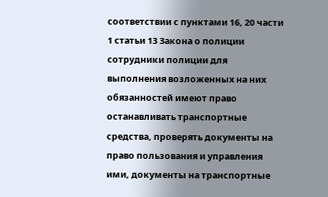соответствии с пунктами 16, 20 части 1 статьи 13 Закона о полиции сотрудники полиции для выполнения возложенных на них обязанностей имеют право останавливать транспортные средства, проверять документы на право пользования и управления ими, документы на транспортные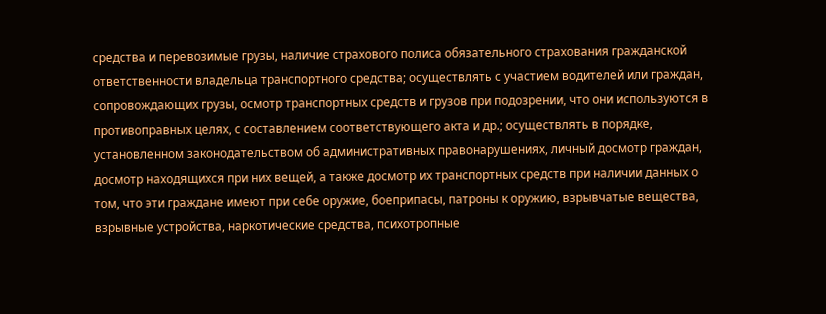средства и перевозимые грузы, наличие страхового полиса обязательного страхования гражданской ответственности владельца транспортного средства; осуществлять с участием водителей или граждан, сопровождающих грузы, осмотр транспортных средств и грузов при подозрении, что они используются в противоправных целях, с составлением соответствующего акта и др.; осуществлять в порядке, установленном законодательством об административных правонарушениях, личный досмотр граждан, досмотр находящихся при них вещей, а также досмотр их транспортных средств при наличии данных о том, что эти граждане имеют при себе оружие, боеприпасы, патроны к оружию, взрывчатые вещества, взрывные устройства, наркотические средства, психотропные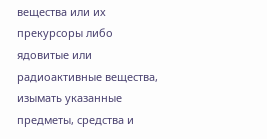вещества или их прекурсоры либо ядовитые или радиоактивные вещества, изымать указанные предметы, средства и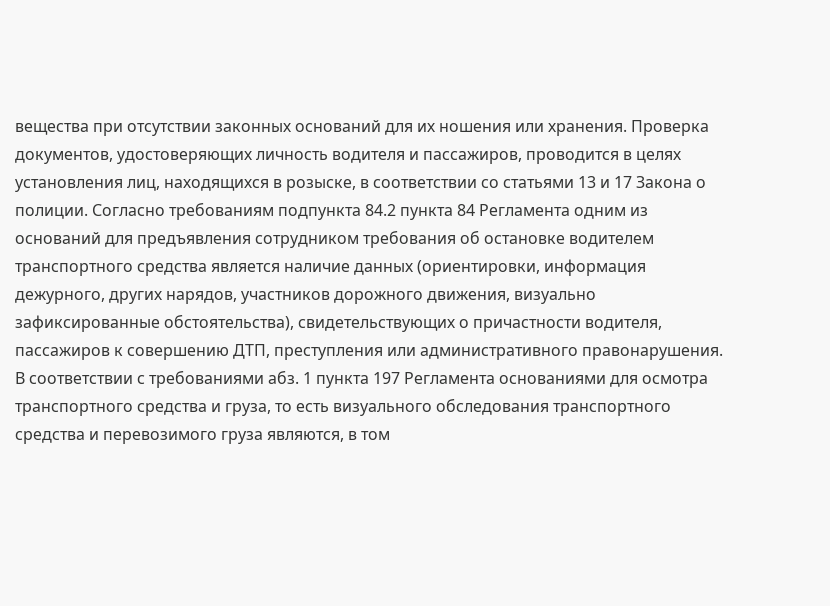вещества при отсутствии законных оснований для их ношения или хранения. Проверка документов, удостоверяющих личность водителя и пассажиров, проводится в целях установления лиц, находящихся в розыске, в соответствии со статьями 13 и 17 Закона о полиции. Согласно требованиям подпункта 84.2 пункта 84 Регламента одним из оснований для предъявления сотрудником требования об остановке водителем транспортного средства является наличие данных (ориентировки, информация дежурного, других нарядов, участников дорожного движения, визуально зафиксированные обстоятельства), свидетельствующих о причастности водителя, пассажиров к совершению ДТП, преступления или административного правонарушения. В соответствии с требованиями абз. 1 пункта 197 Регламента основаниями для осмотра транспортного средства и груза, то есть визуального обследования транспортного средства и перевозимого груза являются, в том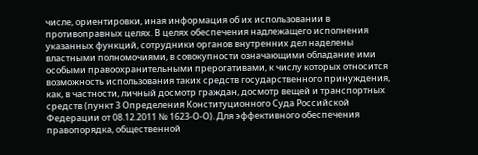числе, ориентировки, иная информация об их использовании в противоправных целях. В целях обеспечения надлежащего исполнения указанных функций, сотрудники органов внутренних дел наделены властными полномочиями, в совокупности означающими обладание ими особыми правоохранительными прерогативами, к числу которых относится возможность использования таких средств государственного принуждения, как, в частности, личный досмотр граждан, досмотр вещей и транспортных средств (пункт 3 Определения Конституционного Суда Российской Федерации от 08.12.2011 № 1623-О-О). Для эффективного обеспечения правопорядка, общественной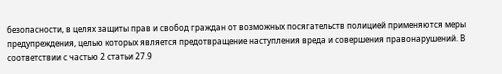безопасности, в целях защиты прав и свобод граждан от возможных посягательств полицией применяются меры предупреждения, целью которых является предотвращение наступления вреда и совершения правонарушений. В соответствии с частью 2 статьи 27.9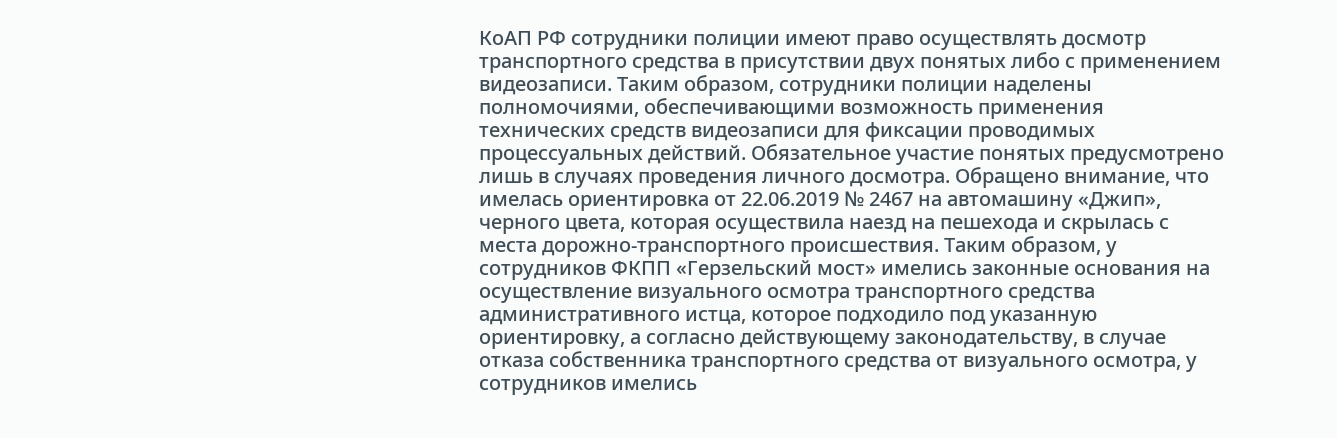КоАП РФ сотрудники полиции имеют право осуществлять досмотр транспортного средства в присутствии двух понятых либо с применением видеозаписи. Таким образом, сотрудники полиции наделены полномочиями, обеспечивающими возможность применения технических средств видеозаписи для фиксации проводимых процессуальных действий. Обязательное участие понятых предусмотрено лишь в случаях проведения личного досмотра. Обращено внимание, что имелась ориентировка от 22.06.2019 № 2467 на автомашину «Джип», черного цвета, которая осуществила наезд на пешехода и скрылась с места дорожно-транспортного происшествия. Таким образом, у сотрудников ФКПП «Герзельский мост» имелись законные основания на осуществление визуального осмотра транспортного средства административного истца, которое подходило под указанную ориентировку, а согласно действующему законодательству, в случае отказа собственника транспортного средства от визуального осмотра, у сотрудников имелись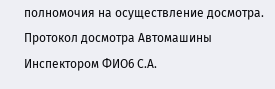полномочия на осуществление досмотра. Протокол досмотра Автомашины Инспектором ФИО6 С.А.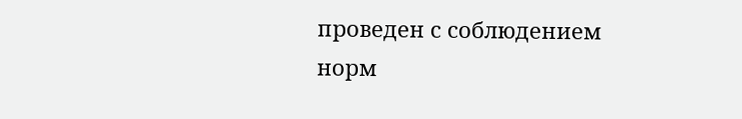проведен с соблюдением норм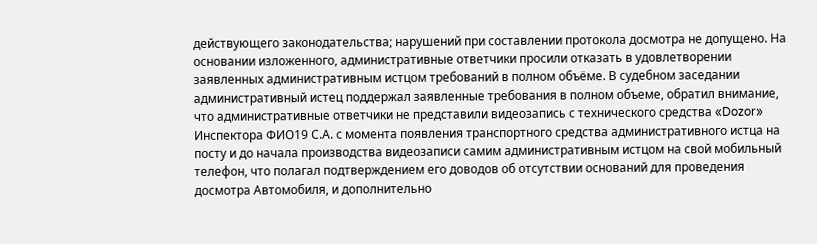действующего законодательства; нарушений при составлении протокола досмотра не допущено. На основании изложенного, административные ответчики просили отказать в удовлетворении заявленных административным истцом требований в полном объёме. В судебном заседании административный истец поддержал заявленные требования в полном объеме, обратил внимание, что административные ответчики не представили видеозапись с технического средства «Dozor» Инспектора ФИО19 С.А. с момента появления транспортного средства административного истца на посту и до начала производства видеозаписи самим административным истцом на свой мобильный телефон, что полагал подтверждением его доводов об отсутствии оснований для проведения досмотра Автомобиля, и дополнительно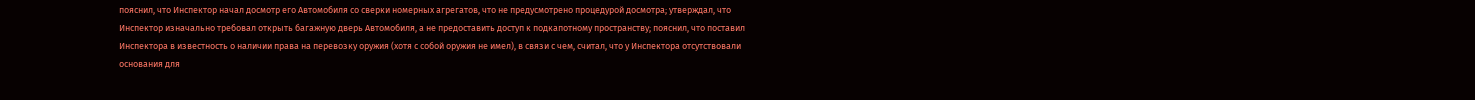пояснил, что Инспектор начал досмотр его Автомобиля со сверки номерных агрегатов, что не предусмотрено процедурой досмотра; утверждал, что Инспектор изначально требовал открыть багажную дверь Автомобиля, а не предоставить доступ к подкапотному пространству; пояснил, что поставил Инспектора в известность о наличии права на перевозку оружия (хотя с собой оружия не имел), в связи с чем, считал, что у Инспектора отсутствовали основания для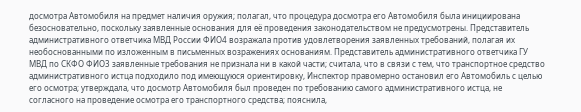досмотра Автомобиля на предмет наличия оружия; полагал, что процедура досмотра его Автомобиля была инициирована безосновательно, поскольку заявленные основания для её проведения законодательством не предусмотрены. Представитель административного ответчика МВД России ФИО4 возражала против удовлетворения заявленных требований, полагая их необоснованными по изложенным в письменных возражениях основаниям. Представитель административного ответчика ГУ МВД по СКФО ФИО3 заявленные требования не признала ни в какой части; считала, что в связи с тем, что транспортное средство административного истца подходило под имеющуюся ориентировку, Инспектор правомерно остановил его Автомобиль с целью его осмотра; утверждала, что досмотр Автомобиля был проведен по требованию самого административного истца, не согласного на проведение осмотра его транспортного средства; пояснила,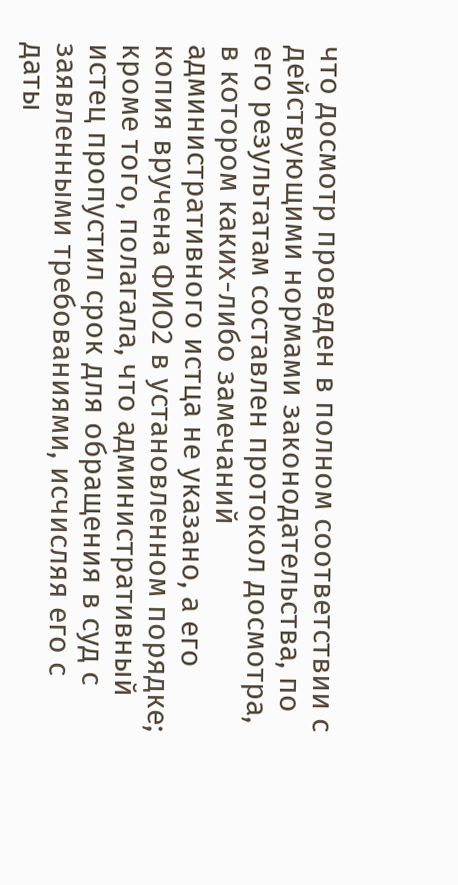что досмотр проведен в полном соответствии с действующими нормами законодательства, по его результатам составлен протокол досмотра, в котором каких-либо замечаний административного истца не указано, а его копия вручена ФИО2 в установленном порядке; кроме того, полагала, что административный истец пропустил срок для обращения в суд с заявленными требованиями, исчисляя его с даты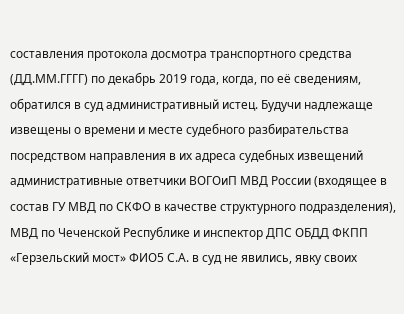составления протокола досмотра транспортного средства (ДД.ММ.ГГГГ) по декабрь 2019 года, когда, по её сведениям, обратился в суд административный истец. Будучи надлежаще извещены о времени и месте судебного разбирательства посредством направления в их адреса судебных извещений административные ответчики ВОГОиП МВД России (входящее в состав ГУ МВД по СКФО в качестве структурного подразделения), МВД по Чеченской Республике и инспектор ДПС ОБДД ФКПП «Герзельский мост» ФИО5 С.А. в суд не явились, явку своих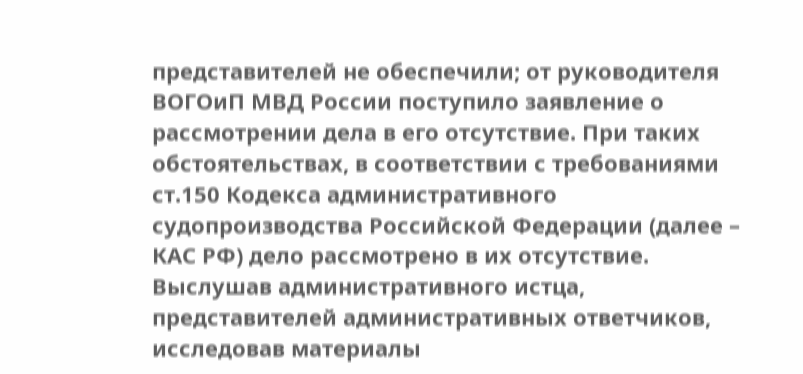представителей не обеспечили; от руководителя ВОГОиП МВД России поступило заявление о рассмотрении дела в его отсутствие. При таких обстоятельствах, в соответствии с требованиями ст.150 Кодекса административного судопроизводства Российской Федерации (далее – КАС РФ) дело рассмотрено в их отсутствие. Выслушав административного истца, представителей административных ответчиков, исследовав материалы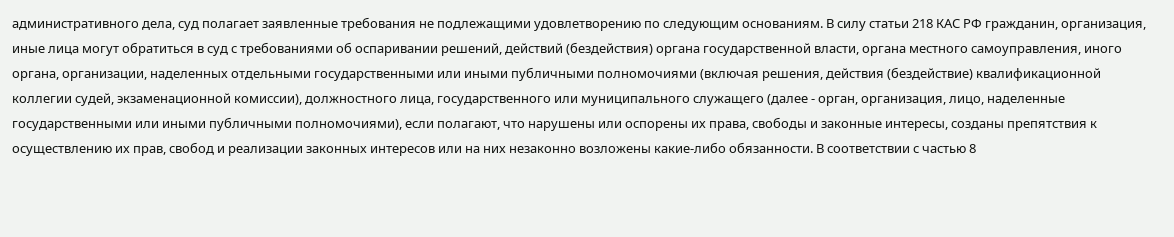административного дела, суд полагает заявленные требования не подлежащими удовлетворению по следующим основаниям. В силу статьи 218 КАС РФ гражданин, организация, иные лица могут обратиться в суд с требованиями об оспаривании решений, действий (бездействия) органа государственной власти, органа местного самоуправления, иного органа, организации, наделенных отдельными государственными или иными публичными полномочиями (включая решения, действия (бездействие) квалификационной коллегии судей, экзаменационной комиссии), должностного лица, государственного или муниципального служащего (далее - орган, организация, лицо, наделенные государственными или иными публичными полномочиями), если полагают, что нарушены или оспорены их права, свободы и законные интересы, созданы препятствия к осуществлению их прав, свобод и реализации законных интересов или на них незаконно возложены какие-либо обязанности. В соответствии с частью 8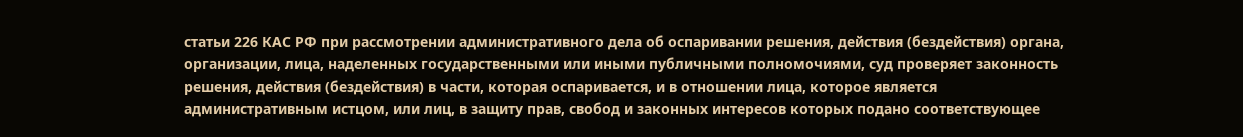статьи 226 КАС РФ при рассмотрении административного дела об оспаривании решения, действия (бездействия) органа, организации, лица, наделенных государственными или иными публичными полномочиями, суд проверяет законность решения, действия (бездействия) в части, которая оспаривается, и в отношении лица, которое является административным истцом, или лиц, в защиту прав, свобод и законных интересов которых подано соответствующее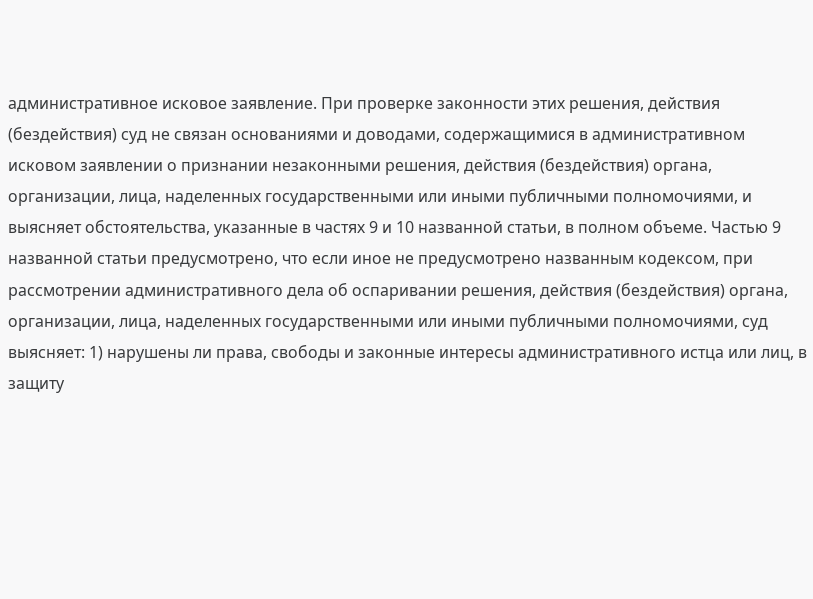административное исковое заявление. При проверке законности этих решения, действия (бездействия) суд не связан основаниями и доводами, содержащимися в административном исковом заявлении о признании незаконными решения, действия (бездействия) органа, организации, лица, наделенных государственными или иными публичными полномочиями, и выясняет обстоятельства, указанные в частях 9 и 10 названной статьи, в полном объеме. Частью 9 названной статьи предусмотрено, что если иное не предусмотрено названным кодексом, при рассмотрении административного дела об оспаривании решения, действия (бездействия) органа, организации, лица, наделенных государственными или иными публичными полномочиями, суд выясняет: 1) нарушены ли права, свободы и законные интересы административного истца или лиц, в защиту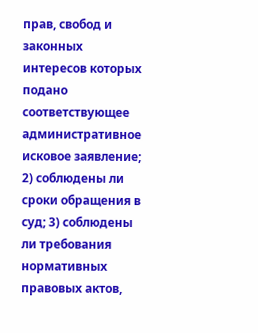прав, свобод и законных интересов которых подано соответствующее административное исковое заявление; 2) соблюдены ли сроки обращения в суд; 3) соблюдены ли требования нормативных правовых актов,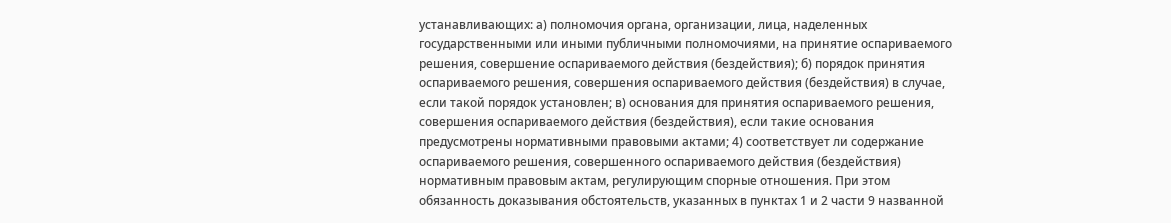устанавливающих: а) полномочия органа, организации, лица, наделенных государственными или иными публичными полномочиями, на принятие оспариваемого решения, совершение оспариваемого действия (бездействия); б) порядок принятия оспариваемого решения, совершения оспариваемого действия (бездействия) в случае, если такой порядок установлен; в) основания для принятия оспариваемого решения, совершения оспариваемого действия (бездействия), если такие основания предусмотрены нормативными правовыми актами; 4) соответствует ли содержание оспариваемого решения, совершенного оспариваемого действия (бездействия) нормативным правовым актам, регулирующим спорные отношения. При этом обязанность доказывания обстоятельств, указанных в пунктах 1 и 2 части 9 названной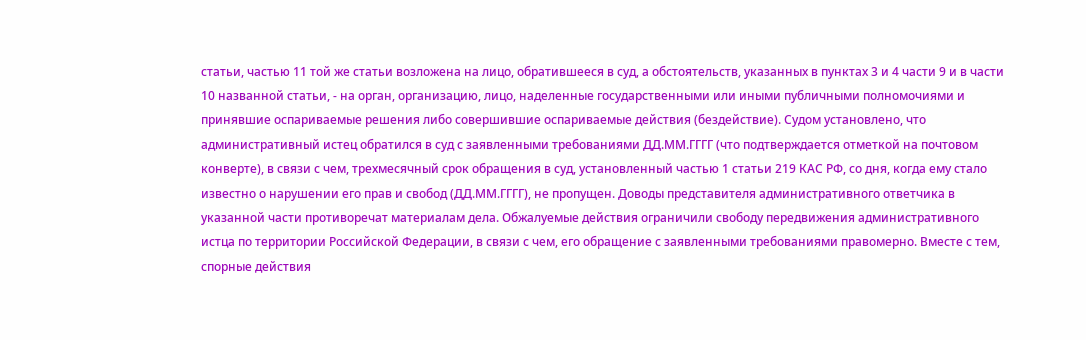статьи, частью 11 той же статьи возложена на лицо, обратившееся в суд, а обстоятельств, указанных в пунктах 3 и 4 части 9 и в части 10 названной статьи, - на орган, организацию, лицо, наделенные государственными или иными публичными полномочиями и принявшие оспариваемые решения либо совершившие оспариваемые действия (бездействие). Судом установлено, что административный истец обратился в суд с заявленными требованиями ДД.ММ.ГГГГ (что подтверждается отметкой на почтовом конверте), в связи с чем, трехмесячный срок обращения в суд, установленный частью 1 статьи 219 КАС РФ, со дня, когда ему стало известно о нарушении его прав и свобод (ДД.ММ.ГГГГ), не пропущен. Доводы представителя административного ответчика в указанной части противоречат материалам дела. Обжалуемые действия ограничили свободу передвижения административного истца по территории Российской Федерации, в связи с чем, его обращение с заявленными требованиями правомерно. Вместе с тем, спорные действия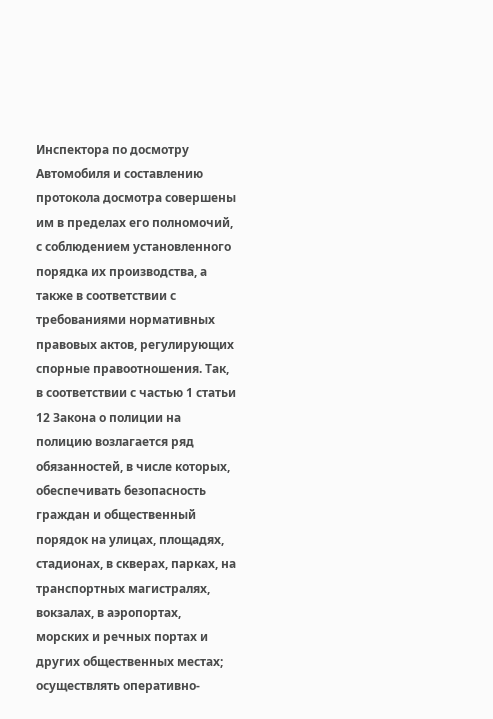Инспектора по досмотру Автомобиля и составлению протокола досмотра совершены им в пределах его полномочий, с соблюдением установленного порядка их производства, а также в соответствии с требованиями нормативных правовых актов, регулирующих спорные правоотношения. Так, в соответствии с частью 1 статьи 12 Закона о полиции на полицию возлагается ряд обязанностей, в числе которых, обеспечивать безопасность граждан и общественный порядок на улицах, площадях, стадионах, в скверах, парках, на транспортных магистралях, вокзалах, в аэропортах, морских и речных портах и других общественных местах; осуществлять оперативно-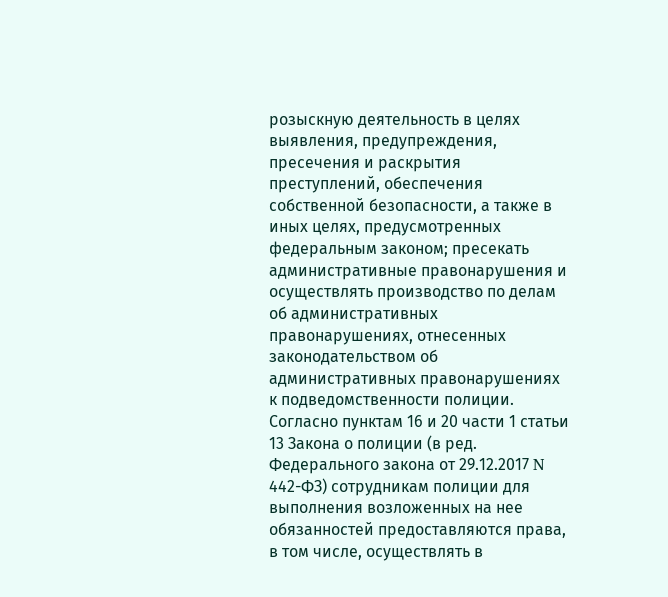розыскную деятельность в целях выявления, предупреждения, пресечения и раскрытия преступлений, обеспечения собственной безопасности, а также в иных целях, предусмотренных федеральным законом; пресекать административные правонарушения и осуществлять производство по делам об административных правонарушениях, отнесенных законодательством об административных правонарушениях к подведомственности полиции. Согласно пунктам 16 и 20 части 1 статьи 13 Закона о полиции (в ред. Федерального закона от 29.12.2017 N 442-ФЗ) сотрудникам полиции для выполнения возложенных на нее обязанностей предоставляются права, в том числе, осуществлять в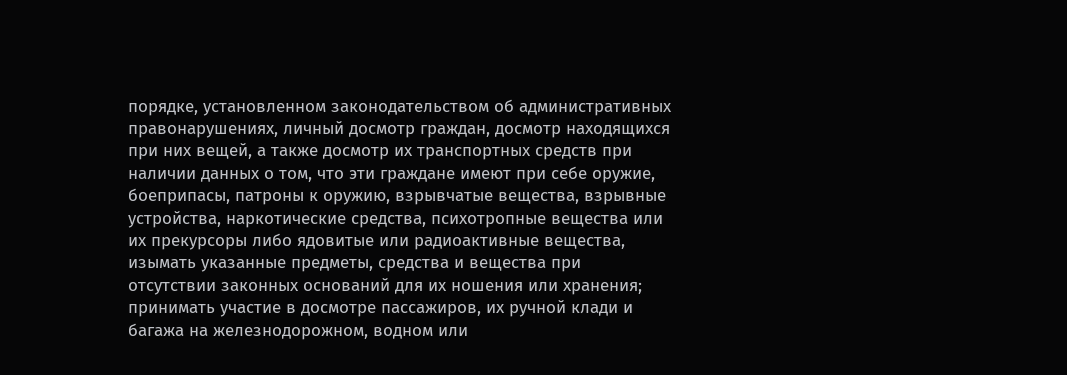порядке, установленном законодательством об административных правонарушениях, личный досмотр граждан, досмотр находящихся при них вещей, а также досмотр их транспортных средств при наличии данных о том, что эти граждане имеют при себе оружие, боеприпасы, патроны к оружию, взрывчатые вещества, взрывные устройства, наркотические средства, психотропные вещества или их прекурсоры либо ядовитые или радиоактивные вещества, изымать указанные предметы, средства и вещества при отсутствии законных оснований для их ношения или хранения; принимать участие в досмотре пассажиров, их ручной клади и багажа на железнодорожном, водном или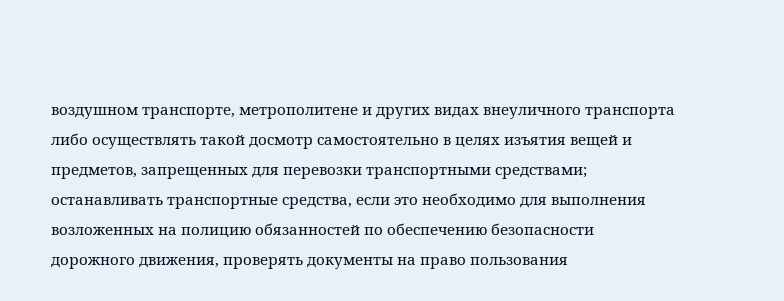воздушном транспорте, метрополитене и других видах внеуличного транспорта либо осуществлять такой досмотр самостоятельно в целях изъятия вещей и предметов, запрещенных для перевозки транспортными средствами; останавливать транспортные средства, если это необходимо для выполнения возложенных на полицию обязанностей по обеспечению безопасности дорожного движения, проверять документы на право пользования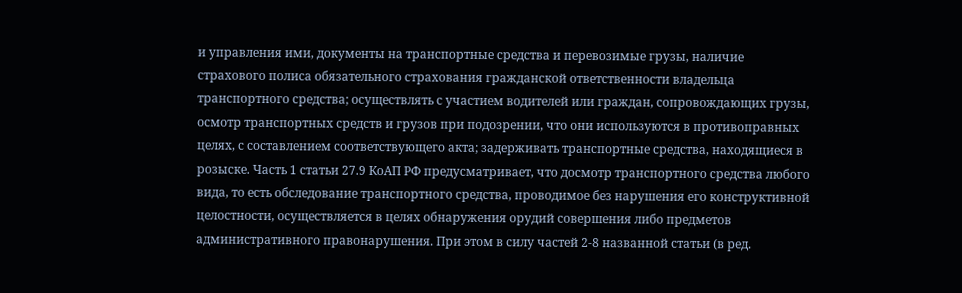и управления ими, документы на транспортные средства и перевозимые грузы, наличие страхового полиса обязательного страхования гражданской ответственности владельца транспортного средства; осуществлять с участием водителей или граждан, сопровождающих грузы, осмотр транспортных средств и грузов при подозрении, что они используются в противоправных целях, с составлением соответствующего акта; задерживать транспортные средства, находящиеся в розыске. Часть 1 статьи 27.9 КоАП РФ предусматривает, что досмотр транспортного средства любого вида, то есть обследование транспортного средства, проводимое без нарушения его конструктивной целостности, осуществляется в целях обнаружения орудий совершения либо предметов административного правонарушения. При этом в силу частей 2-8 названной статьи (в ред.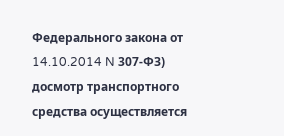Федерального закона от 14.10.2014 N 307-ФЗ) досмотр транспортного средства осуществляется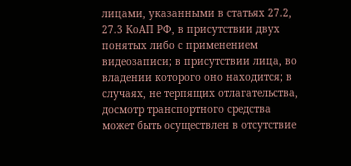лицами, указанными в статьях 27.2, 27.3 КоАП РФ, в присутствии двух понятых либо с применением видеозаписи; в присутствии лица, во владении которого оно находится; в случаях, не терпящих отлагательства, досмотр транспортного средства может быть осуществлен в отсутствие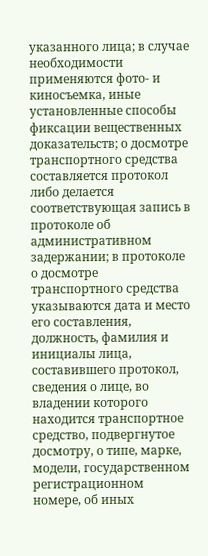указанного лица; в случае необходимости применяются фото- и киносъемка, иные установленные способы фиксации вещественных доказательств; о досмотре транспортного средства составляется протокол либо делается соответствующая запись в протоколе об административном задержании; в протоколе о досмотре транспортного средства указываются дата и место его составления, должность, фамилия и инициалы лица, составившего протокол, сведения о лице, во владении которого находится транспортное средство, подвергнутое досмотру, о типе, марке, модели, государственном регистрационном номере, об иных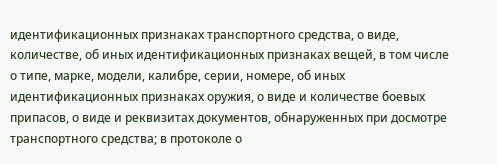идентификационных признаках транспортного средства, о виде, количестве, об иных идентификационных признаках вещей, в том числе о типе, марке, модели, калибре, серии, номере, об иных идентификационных признаках оружия, о виде и количестве боевых припасов, о виде и реквизитах документов, обнаруженных при досмотре транспортного средства; в протоколе о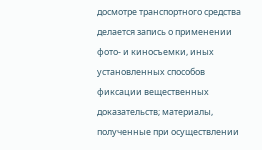досмотре транспортного средства делается запись о применении фото- и киносъемки, иных установленных способов фиксации вещественных доказательств; материалы, полученные при осуществлении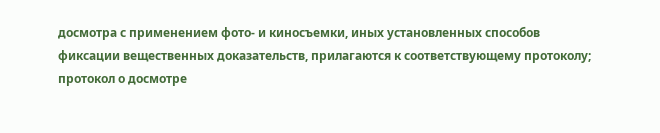досмотра с применением фото- и киносъемки, иных установленных способов фиксации вещественных доказательств, прилагаются к соответствующему протоколу; протокол о досмотре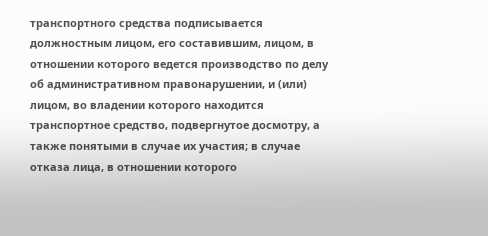транспортного средства подписывается должностным лицом, его составившим, лицом, в отношении которого ведется производство по делу об административном правонарушении, и (или) лицом, во владении которого находится транспортное средство, подвергнутое досмотру, а также понятыми в случае их участия; в случае отказа лица, в отношении которого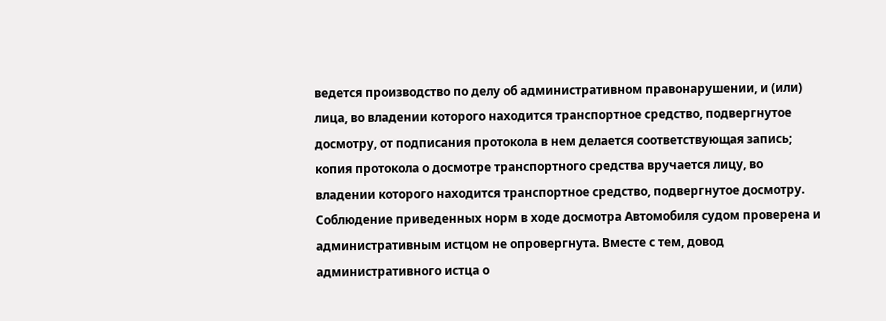ведется производство по делу об административном правонарушении, и (или) лица, во владении которого находится транспортное средство, подвергнутое досмотру, от подписания протокола в нем делается соответствующая запись; копия протокола о досмотре транспортного средства вручается лицу, во владении которого находится транспортное средство, подвергнутое досмотру. Соблюдение приведенных норм в ходе досмотра Автомобиля судом проверена и административным истцом не опровергнута. Вместе с тем, довод административного истца о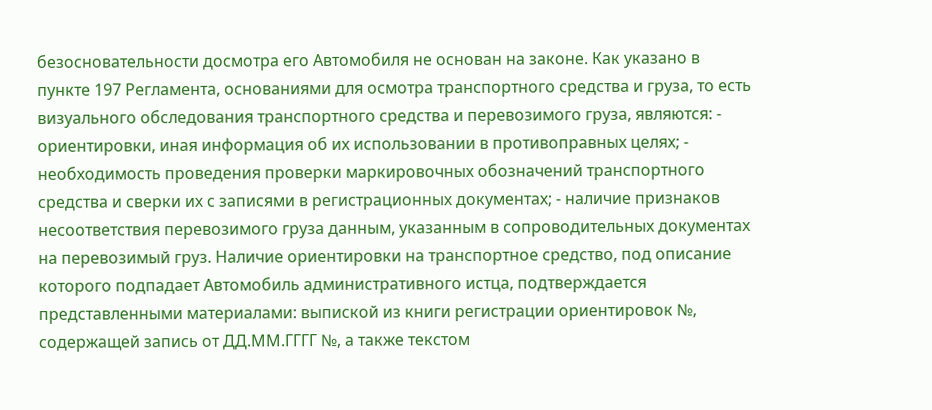безосновательности досмотра его Автомобиля не основан на законе. Как указано в пункте 197 Регламента, основаниями для осмотра транспортного средства и груза, то есть визуального обследования транспортного средства и перевозимого груза, являются: - ориентировки, иная информация об их использовании в противоправных целях; - необходимость проведения проверки маркировочных обозначений транспортного средства и сверки их с записями в регистрационных документах; - наличие признаков несоответствия перевозимого груза данным, указанным в сопроводительных документах на перевозимый груз. Наличие ориентировки на транспортное средство, под описание которого подпадает Автомобиль административного истца, подтверждается представленными материалами: выпиской из книги регистрации ориентировок №, содержащей запись от ДД.ММ.ГГГГ №, а также текстом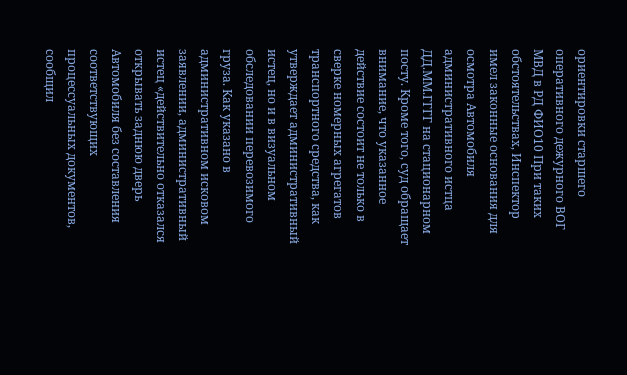ориентировки старшего оперативного дежурного ВОГ МВД в РД ФИО10 При таких обстоятельствах, Инспектор имел законные основания для осмотра Автомобиля административного истца ДД.ММ.ГГГГ на стационарном посту. Кроме того, суд обращает внимание, что указанное действие состоит не только в сверке номерных агрегатов транспортного средства, как утверждает административный истец, но и в визуальном обследовании перевозимого груза. Как указано в административном исковом заявлении, административный истец «действительно отказался открывать заднюю дверь Автомобиля без составления соответствующих процессуальных документов, сообщил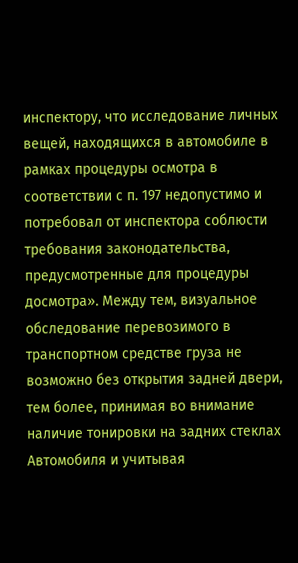инспектору, что исследование личных вещей, находящихся в автомобиле в рамках процедуры осмотра в соответствии с п. 197 недопустимо и потребовал от инспектора соблюсти требования законодательства, предусмотренные для процедуры досмотра». Между тем, визуальное обследование перевозимого в транспортном средстве груза не возможно без открытия задней двери, тем более, принимая во внимание наличие тонировки на задних стеклах Автомобиля и учитывая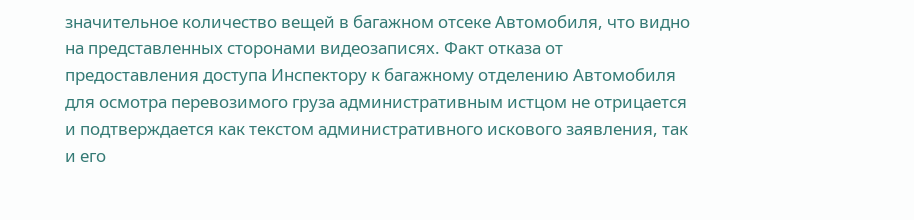значительное количество вещей в багажном отсеке Автомобиля, что видно на представленных сторонами видеозаписях. Факт отказа от предоставления доступа Инспектору к багажному отделению Автомобиля для осмотра перевозимого груза административным истцом не отрицается и подтверждается как текстом административного искового заявления, так и его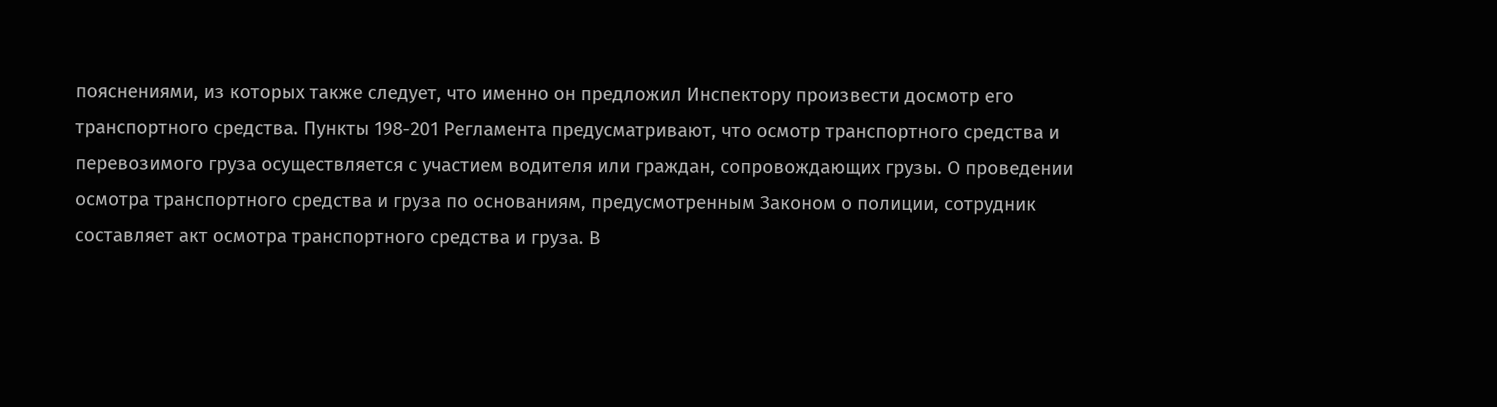пояснениями, из которых также следует, что именно он предложил Инспектору произвести досмотр его транспортного средства. Пункты 198-201 Регламента предусматривают, что осмотр транспортного средства и перевозимого груза осуществляется с участием водителя или граждан, сопровождающих грузы. О проведении осмотра транспортного средства и груза по основаниям, предусмотренным Законом о полиции, сотрудник составляет акт осмотра транспортного средства и груза. В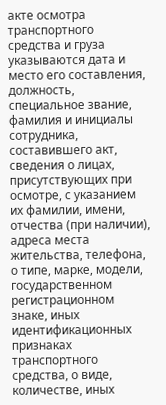акте осмотра транспортного средства и груза указываются дата и место его составления, должность, специальное звание, фамилия и инициалы сотрудника, составившего акт, сведения о лицах, присутствующих при осмотре, с указанием их фамилии, имени, отчества (при наличии), адреса места жительства, телефона, о типе, марке, модели, государственном регистрационном знаке, иных идентификационных признаках транспортного средства, о виде, количестве, иных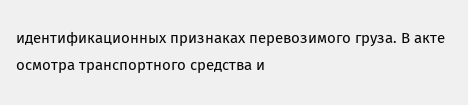идентификационных признаках перевозимого груза. В акте осмотра транспортного средства и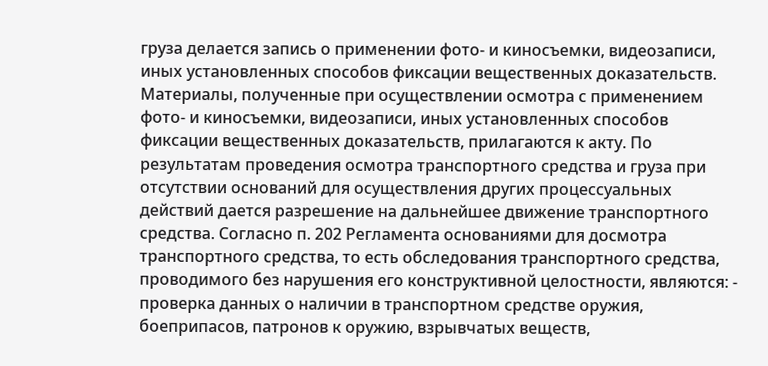груза делается запись о применении фото- и киносъемки, видеозаписи, иных установленных способов фиксации вещественных доказательств. Материалы, полученные при осуществлении осмотра с применением фото- и киносъемки, видеозаписи, иных установленных способов фиксации вещественных доказательств, прилагаются к акту. По результатам проведения осмотра транспортного средства и груза при отсутствии оснований для осуществления других процессуальных действий дается разрешение на дальнейшее движение транспортного средства. Согласно п. 202 Регламента основаниями для досмотра транспортного средства, то есть обследования транспортного средства, проводимого без нарушения его конструктивной целостности, являются: - проверка данных о наличии в транспортном средстве оружия, боеприпасов, патронов к оружию, взрывчатых веществ,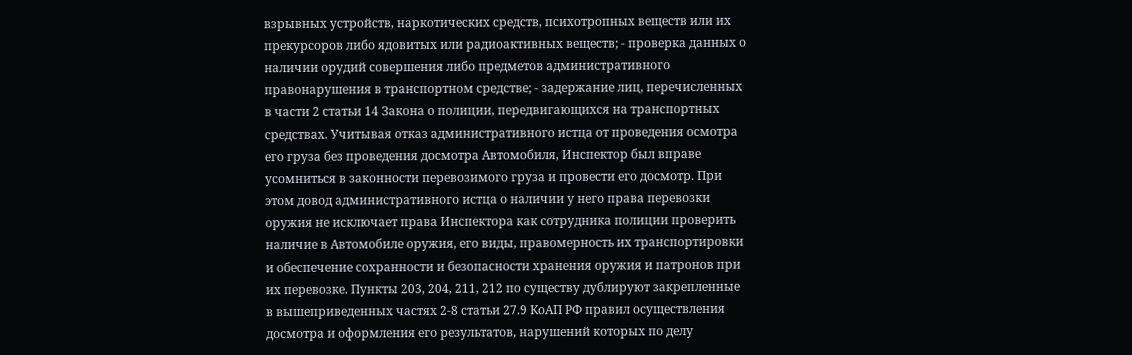взрывных устройств, наркотических средств, психотропных веществ или их прекурсоров либо ядовитых или радиоактивных веществ; - проверка данных о наличии орудий совершения либо предметов административного правонарушения в транспортном средстве; - задержание лиц, перечисленных в части 2 статьи 14 Закона о полиции, передвигающихся на транспортных средствах. Учитывая отказ административного истца от проведения осмотра его груза без проведения досмотра Автомобиля, Инспектор был вправе усомниться в законности перевозимого груза и провести его досмотр. При этом довод административного истца о наличии у него права перевозки оружия не исключает права Инспектора как сотрудника полиции проверить наличие в Автомобиле оружия, его виды, правомерность их транспортировки и обеспечение сохранности и безопасности хранения оружия и патронов при их перевозке. Пункты 203, 204, 211, 212 по существу дублируют закрепленные в вышеприведенных частях 2-8 статьи 27.9 КоАП РФ правил осуществления досмотра и оформления его результатов, нарушений которых по делу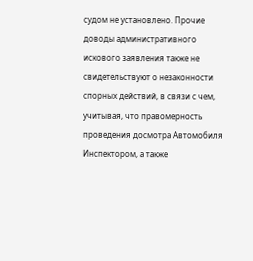судом не установлено. Прочие доводы административного искового заявления также не свидетельствуют о незаконности спорных действий, в связи с чем, учитывая, что правомерность проведения досмотра Автомобиля Инспектором, а также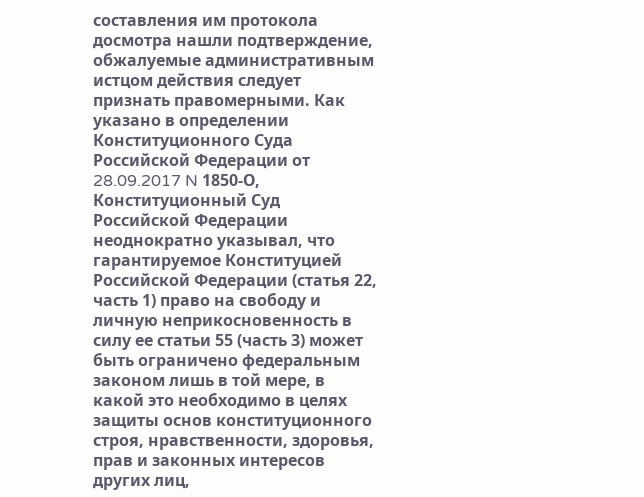составления им протокола досмотра нашли подтверждение, обжалуемые административным истцом действия следует признать правомерными. Как указано в определении Конституционного Суда Российской Федерации от 28.09.2017 N 1850-О, Конституционный Суд Российской Федерации неоднократно указывал, что гарантируемое Конституцией Российской Федерации (статья 22, часть 1) право на свободу и личную неприкосновенность в силу ее статьи 55 (часть 3) может быть ограничено федеральным законом лишь в той мере, в какой это необходимо в целях защиты основ конституционного строя, нравственности, здоровья, прав и законных интересов других лиц,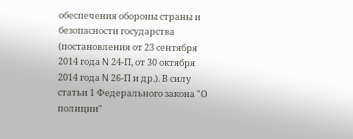обеспечения обороны страны и безопасности государства (постановления от 23 сентября 2014 года N 24-П, от 30 октября 2014 года N 26-П и др.). В силу статьи 1 Федерального закона "О полиции"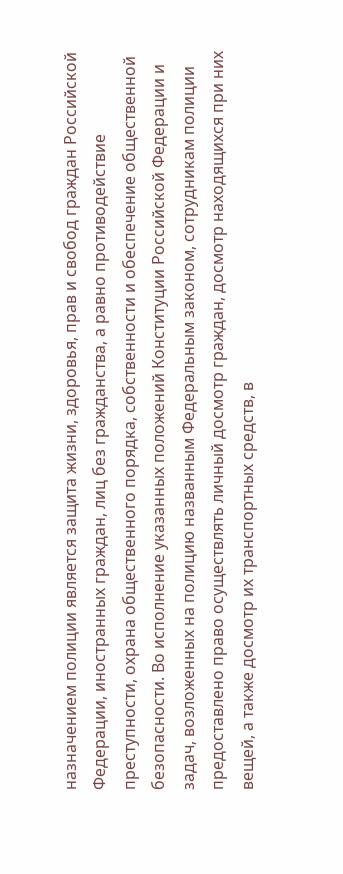назначением полиции является защита жизни, здоровья, прав и свобод граждан Российской Федерации, иностранных граждан, лиц без гражданства, а равно противодействие преступности, охрана общественного порядка, собственности и обеспечение общественной безопасности. Во исполнение указанных положений Конституции Российской Федерации и задач, возложенных на полицию названным Федеральным законом, сотрудникам полиции предоставлено право осуществлять личный досмотр граждан, досмотр находящихся при них вещей, а также досмотр их транспортных средств, в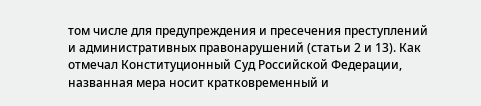том числе для предупреждения и пресечения преступлений и административных правонарушений (статьи 2 и 13). Как отмечал Конституционный Суд Российской Федерации, названная мера носит кратковременный и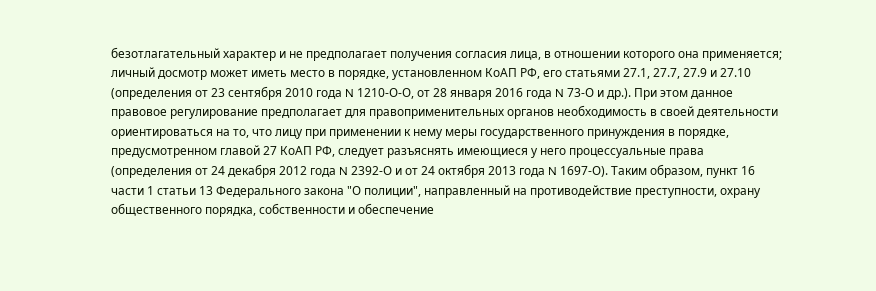безотлагательный характер и не предполагает получения согласия лица, в отношении которого она применяется; личный досмотр может иметь место в порядке, установленном КоАП РФ, его статьями 27.1, 27.7, 27.9 и 27.10 (определения от 23 сентября 2010 года N 1210-О-О, от 28 января 2016 года N 73-О и др.). При этом данное правовое регулирование предполагает для правоприменительных органов необходимость в своей деятельности ориентироваться на то, что лицу при применении к нему меры государственного принуждения в порядке, предусмотренном главой 27 КоАП РФ, следует разъяснять имеющиеся у него процессуальные права (определения от 24 декабря 2012 года N 2392-О и от 24 октября 2013 года N 1697-О). Таким образом, пункт 16 части 1 статьи 13 Федерального закона "О полиции", направленный на противодействие преступности, охрану общественного порядка, собственности и обеспечение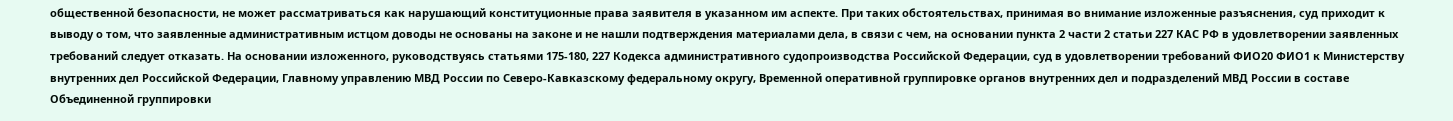общественной безопасности, не может рассматриваться как нарушающий конституционные права заявителя в указанном им аспекте. При таких обстоятельствах, принимая во внимание изложенные разъяснения, суд приходит к выводу о том, что заявленные административным истцом доводы не основаны на законе и не нашли подтверждения материалами дела, в связи с чем, на основании пункта 2 части 2 статьи 227 КАС РФ в удовлетворении заявленных требований следует отказать. На основании изложенного, руководствуясь статьями 175-180, 227 Кодекса административного судопроизводства Российской Федерации, суд в удовлетворении требований ФИО20 ФИО1 к Министерству внутренних дел Российской Федерации, Главному управлению МВД России по Северо-Кавказскому федеральному округу, Временной оперативной группировке органов внутренних дел и подразделений МВД России в составе Объединенной группировки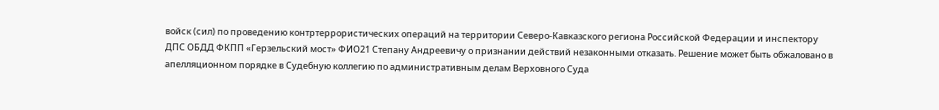войск (сил) по проведению контртеррористических операций на территории Северо-Кавказского региона Российской Федерации и инспектору ДПС ОБДД ФКПП «Герзельский мост» ФИО21 Степану Андреевичу о признании действий незаконными отказать. Решение может быть обжаловано в апелляционном порядке в Судебную коллегию по административным делам Верховного Суда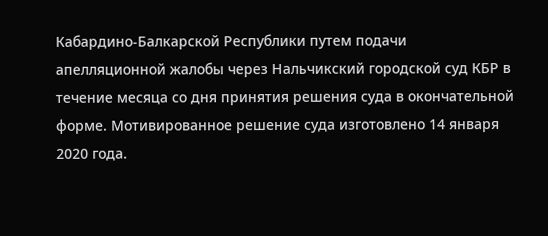Кабардино-Балкарской Республики путем подачи апелляционной жалобы через Нальчикский городской суд КБР в течение месяца со дня принятия решения суда в окончательной форме. Мотивированное решение суда изготовлено 14 января 2020 года.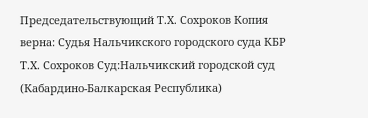Председательствующий Т.Х. Сохроков Копия верна: Судья Нальчикского городского суда КБР Т.Х. Сохроков Суд:Нальчикский городской суд (Кабардино-Балкарская Республика)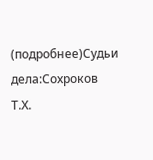(подробнее)Судьи дела:Сохроков Т.Х.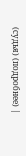(судья) (подробнее) |